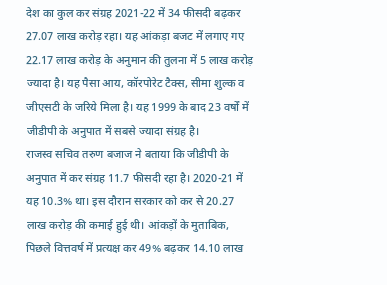देश का कुल कर संग्रह 2021-22 में 34 फीसदी बढ़कर 27.07 लाख करोड़ रहा। यह आंकड़ा बजट में लगाए गए 22.17 लाख करोड़ के अनुमान की तुलना में 5 लाख करोड़ ज्यादा है। यह पैसा आय, कॉरपोरेट टैक्स, सीमा शुल्क व जीएसटी के जरिये मिला है। यह 1999 के बाद 23 वर्षों में जीडीपी के अनुपात में सबसे ज्यादा संग्रह है।
राजस्व सचिव तरुण बजाज ने बताया कि जीडीपी के अनुपात में कर संग्रह 11.7 फीसदी रहा है। 2020-21 में यह 10.3% था। इस दौरान सरकार को कर से 20.27 लाख करोड़ की कमाई हुई थी। आंकड़ों के मुताबिक, पिछले वित्तवर्ष में प्रत्यक्ष कर 49% बढ़कर 14.10 लाख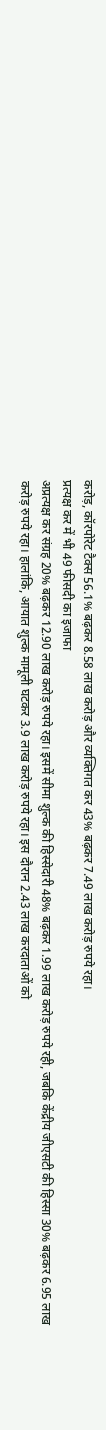करोड़, कॉरपोरेट टैक्स 56.1% बढ़कर 8.58 लाख करोड़ और व्यक्तिगत कर 43% बढ़कर 7.49 लाख करोड़ रुपये रहा।
प्रत्यक्ष कर में भी 49 फीसदी का इजाफा
अप्रत्यक्ष कर संग्रह 20% बढ़कर 12.90 लाख करोड़ रुपये रहा। इसमें सीमा शुल्क की हिस्सेदारी 48% बढ़कर 1.99 लाख करोड़ रुपये रही, जबकि केंद्रीय जीएसटी की हिस्सा 30% बढ़कर 6.95 लाख करोड़ रुपये रहा। हालांकि, आयात शुल्क मामूली घटकर 3.9 लाख करोड़ रुपये रहा। इस दौरान 2.43 लाख करदाताओं को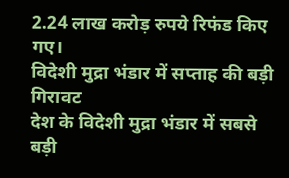2.24 लाख करोड़ रुपये रिफंड किए गए।
विदेशी मुद्रा भंडार में सप्ताह की बड़ी गिरावट
देश के विदेशी मुद्रा भंडार में सबसे बड़ी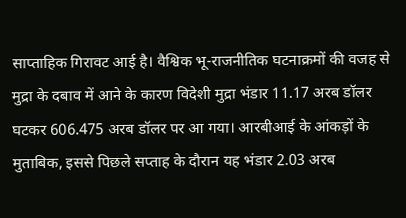साप्ताहिक गिरावट आई है। वैश्विक भू-राजनीतिक घटनाक्रमों की वजह से मुद्रा के दबाव में आने के कारण विदेशी मुद्रा भंडार 11.17 अरब डॉलर घटकर 606.475 अरब डॉलर पर आ गया। आरबीआई के आंकड़ों के मुताबिक, इससे पिछले सप्ताह के दौरान यह भंडार 2.03 अरब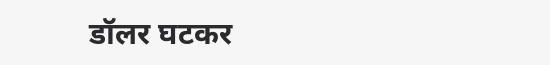डॉलर घटकर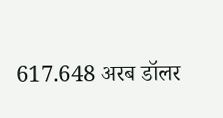617.648 अरब डॉलर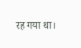रह गया था।